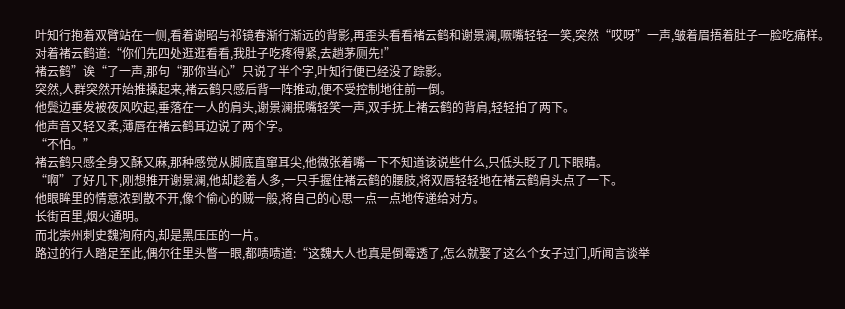叶知行抱着双臂站在一侧,看着谢昭与祁镜春渐行渐远的背影,再歪头看看褚云鹤和谢景澜,噘嘴轻轻一笑,突然“哎呀”一声,皱着眉捂着肚子一脸吃痛样。
对着褚云鹤道:“你们先四处逛逛看看,我肚子吃疼得紧,去趟茅厕先!”
褚云鹤”诶“了一声,那句“那你当心”只说了半个字,叶知行便已经没了踪影。
突然,人群突然开始推搡起来,褚云鹤只感后背一阵推动,便不受控制地往前一倒。
他鬓边垂发被夜风吹起,垂落在一人的肩头,谢景澜抿嘴轻笑一声,双手抚上褚云鹤的背肩,轻轻拍了两下。
他声音又轻又柔,薄唇在褚云鹤耳边说了两个字。
“不怕。”
褚云鹤只感全身又酥又麻,那种感觉从脚底直窜耳尖,他微张着嘴一下不知道该说些什么,只低头眨了几下眼睛。
“啊”了好几下,刚想推开谢景澜,他却趁着人多,一只手握住褚云鹤的腰肢,将双唇轻轻地在褚云鹤肩头点了一下。
他眼眸里的情意浓到散不开,像个偷心的贼一般,将自己的心思一点一点地传递给对方。
长街百里,烟火通明。
而北崇州刺史魏洵府内,却是黑压压的一片。
路过的行人踏足至此,偶尔往里头瞥一眼,都啧啧道:“这魏大人也真是倒霉透了,怎么就娶了这么个女子过门,听闻言谈举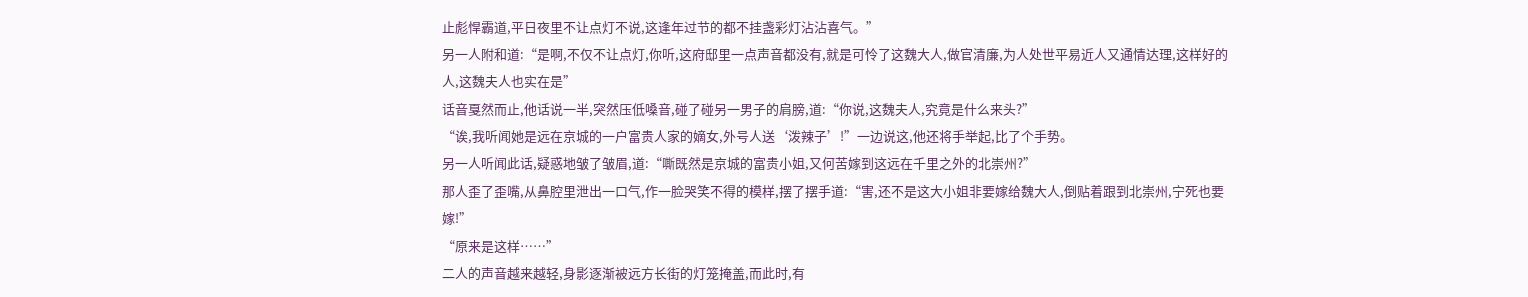止彪悍霸道,平日夜里不让点灯不说,这逢年过节的都不挂盏彩灯沾沾喜气。”
另一人附和道:“是啊,不仅不让点灯,你听,这府邸里一点声音都没有,就是可怜了这魏大人,做官清廉,为人处世平易近人又通情达理,这样好的人,这魏夫人也实在是”
话音戛然而止,他话说一半,突然压低嗓音,碰了碰另一男子的肩膀,道:“你说,这魏夫人,究竟是什么来头?”
“诶,我听闻她是远在京城的一户富贵人家的嫡女,外号人送‘泼辣子’!”一边说这,他还将手举起,比了个手势。
另一人听闻此话,疑惑地皱了皱眉,道:“嘶既然是京城的富贵小姐,又何苦嫁到这远在千里之外的北崇州?”
那人歪了歪嘴,从鼻腔里泄出一口气,作一脸哭笑不得的模样,摆了摆手道:“害,还不是这大小姐非要嫁给魏大人,倒贴着跟到北崇州,宁死也要嫁!”
“原来是这样……”
二人的声音越来越轻,身影逐渐被远方长街的灯笼掩盖,而此时,有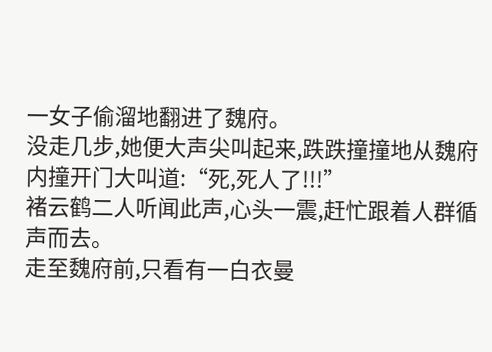一女子偷溜地翻进了魏府。
没走几步,她便大声尖叫起来,跌跌撞撞地从魏府内撞开门大叫道:“死,死人了!!!”
褚云鹤二人听闻此声,心头一震,赶忙跟着人群循声而去。
走至魏府前,只看有一白衣曼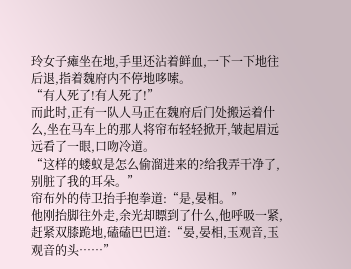玲女子瘫坐在地,手里还沾着鲜血,一下一下地往后退,指着魏府内不停地哆嗦。
“有人死了!有人死了!”
而此时,正有一队人马正在魏府后门处搬运着什么,坐在马车上的那人将帘布轻轻掀开,皱起眉远远看了一眼,口吻冷道。
“这样的蝼蚁是怎么偷溜进来的?给我弄干净了,别脏了我的耳朵。”
帘布外的侍卫抬手抱拳道:“是,晏相。”
他刚抬脚往外走,余光却瞟到了什么,他呼吸一紧,赶紧双膝跪地,磕磕巴巴道:“晏,晏相,玉观音,玉观音的头……”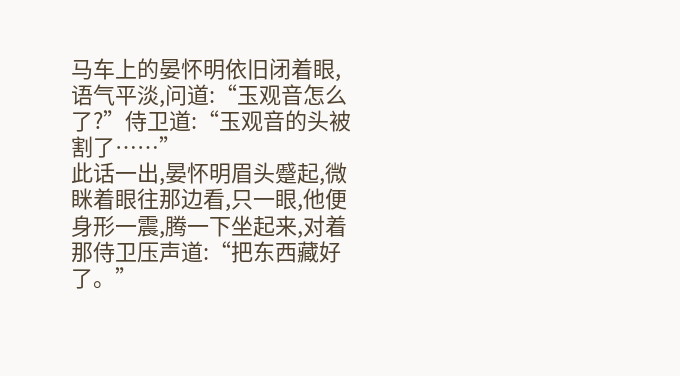马车上的晏怀明依旧闭着眼,语气平淡,问道:“玉观音怎么了?”侍卫道:“玉观音的头被割了……”
此话一出,晏怀明眉头蹙起,微眯着眼往那边看,只一眼,他便身形一震,腾一下坐起来,对着那侍卫压声道:“把东西藏好了。”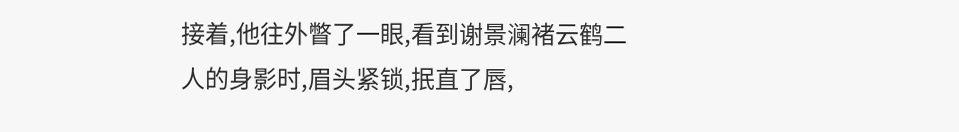接着,他往外瞥了一眼,看到谢景澜褚云鹤二人的身影时,眉头紧锁,抿直了唇,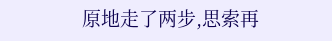原地走了两步,思索再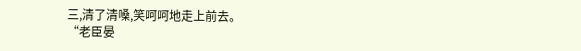三,清了清嗓,笑呵呵地走上前去。
“老臣晏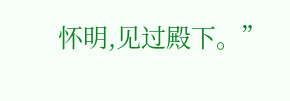怀明,见过殿下。”